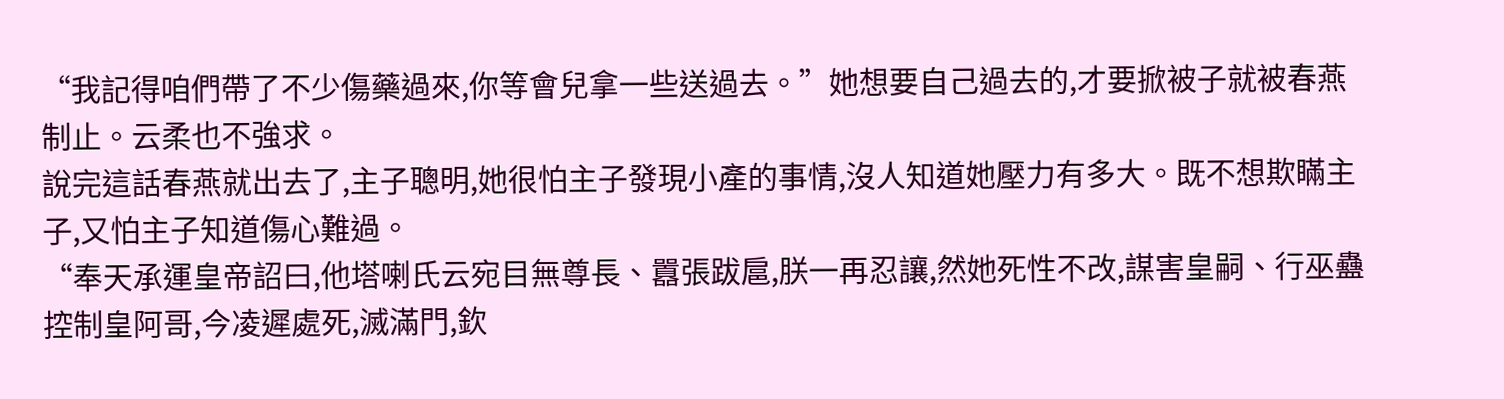“我記得咱們帶了不少傷藥過來,你等會兒拿一些送過去。”她想要自己過去的,才要掀被子就被春燕制止。云柔也不強求。
說完這話春燕就出去了,主子聰明,她很怕主子發現小產的事情,沒人知道她壓力有多大。既不想欺瞞主子,又怕主子知道傷心難過。
“奉天承運皇帝詔曰,他塔喇氏云宛目無尊長、囂張跋扈,朕一再忍讓,然她死性不改,謀害皇嗣、行巫蠱控制皇阿哥,今凌遲處死,滅滿門,欽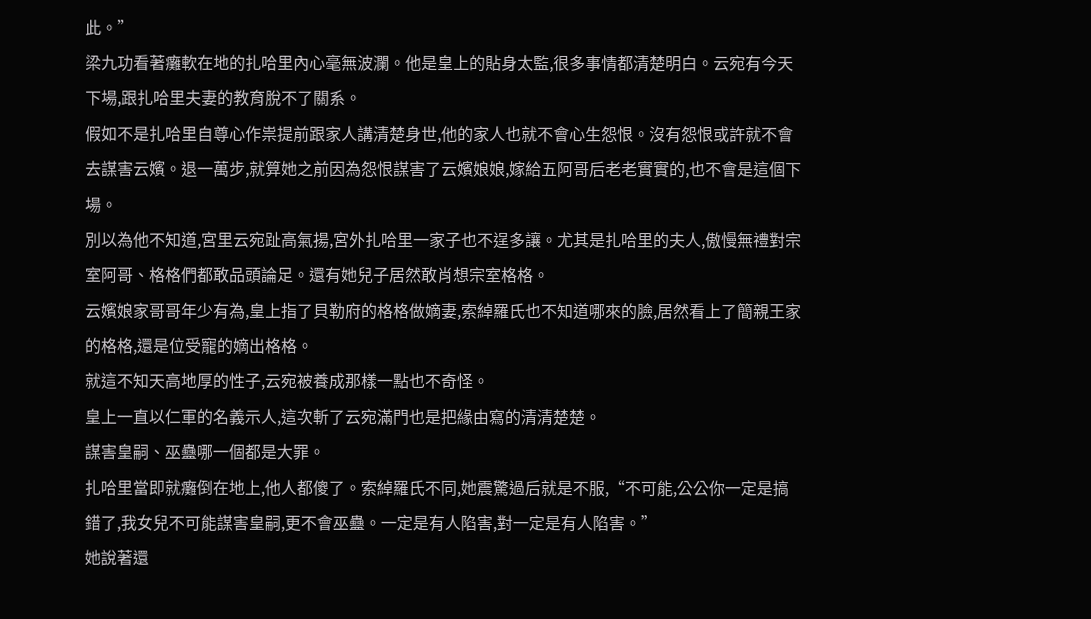此。”
梁九功看著癱軟在地的扎哈里內心毫無波瀾。他是皇上的貼身太監,很多事情都清楚明白。云宛有今天下場,跟扎哈里夫妻的教育脫不了關系。
假如不是扎哈里自尊心作祟提前跟家人講清楚身世,他的家人也就不會心生怨恨。沒有怨恨或許就不會去謀害云嬪。退一萬步,就算她之前因為怨恨謀害了云嬪娘娘,嫁給五阿哥后老老實實的,也不會是這個下場。
別以為他不知道,宮里云宛趾高氣揚,宮外扎哈里一家子也不逞多讓。尤其是扎哈里的夫人,傲慢無禮對宗室阿哥、格格們都敢品頭論足。還有她兒子居然敢肖想宗室格格。
云嬪娘家哥哥年少有為,皇上指了貝勒府的格格做嫡妻,索綽羅氏也不知道哪來的臉,居然看上了簡親王家的格格,還是位受寵的嫡出格格。
就這不知天高地厚的性子,云宛被養成那樣一點也不奇怪。
皇上一直以仁軍的名義示人,這次斬了云宛滿門也是把緣由寫的清清楚楚。
謀害皇嗣、巫蠱哪一個都是大罪。
扎哈里當即就癱倒在地上,他人都傻了。索綽羅氏不同,她震驚過后就是不服,“不可能,公公你一定是搞錯了,我女兒不可能謀害皇嗣,更不會巫蠱。一定是有人陷害,對一定是有人陷害。”
她說著還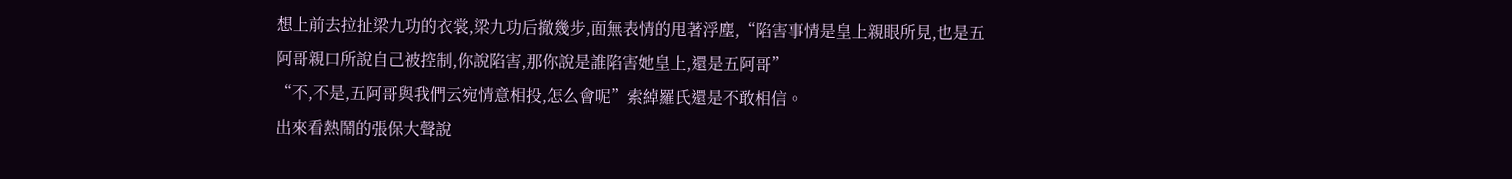想上前去拉扯梁九功的衣裳,梁九功后撤幾步,面無表情的甩著浮塵,“陷害事情是皇上親眼所見,也是五阿哥親口所說自己被控制,你說陷害,那你說是誰陷害她皇上,還是五阿哥”
“不,不是,五阿哥與我們云宛情意相投,怎么會呢”索綽羅氏還是不敢相信。
出來看熱鬧的張保大聲說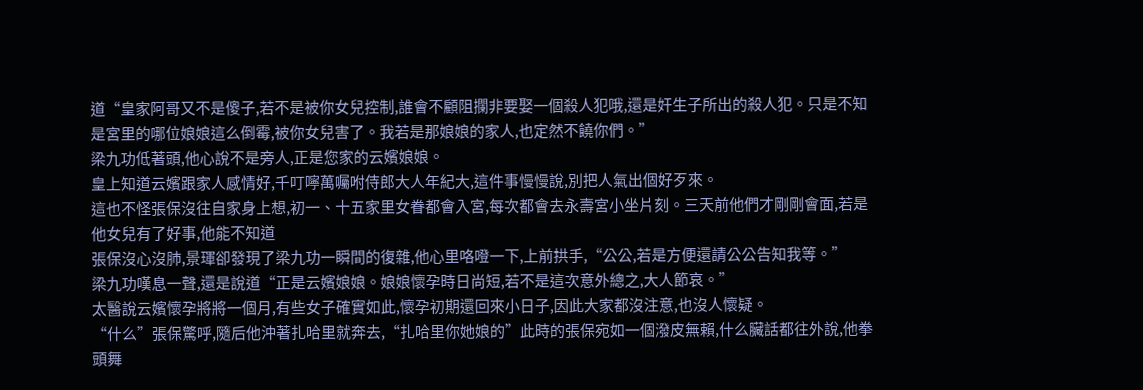道“皇家阿哥又不是傻子,若不是被你女兒控制,誰會不顧阻攔非要娶一個殺人犯哦,還是奸生子所出的殺人犯。只是不知是宮里的哪位娘娘這么倒霉,被你女兒害了。我若是那娘娘的家人,也定然不饒你們。”
梁九功低著頭,他心說不是旁人,正是您家的云嬪娘娘。
皇上知道云嬪跟家人感情好,千叮嚀萬囑咐侍郎大人年紀大,這件事慢慢說,別把人氣出個好歹來。
這也不怪張保沒往自家身上想,初一、十五家里女眷都會入宮,每次都會去永壽宮小坐片刻。三天前他們才剛剛會面,若是他女兒有了好事,他能不知道
張保沒心沒肺,景琿卻發現了梁九功一瞬間的復雜,他心里咯噔一下,上前拱手,“公公,若是方便還請公公告知我等。”
梁九功嘆息一聲,還是說道“正是云嬪娘娘。娘娘懷孕時日尚短,若不是這次意外總之,大人節哀。”
太醫說云嬪懷孕將將一個月,有些女子確實如此,懷孕初期還回來小日子,因此大家都沒注意,也沒人懷疑。
“什么”張保驚呼,隨后他沖著扎哈里就奔去,“扎哈里你她娘的”此時的張保宛如一個潑皮無賴,什么臟話都往外說,他拳頭舞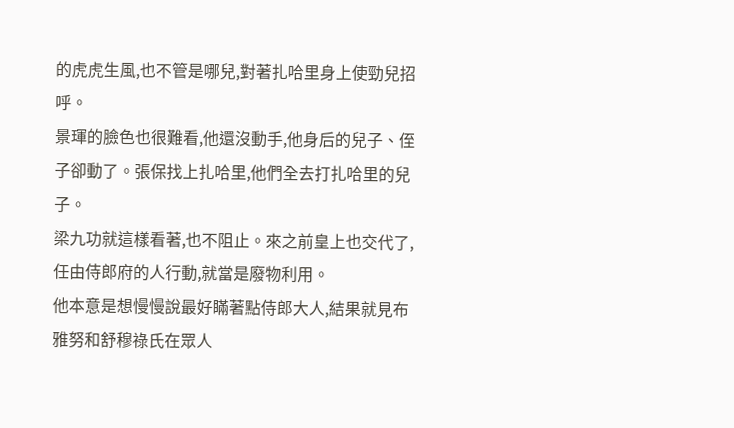的虎虎生風,也不管是哪兒,對著扎哈里身上使勁兒招呼。
景琿的臉色也很難看,他還沒動手,他身后的兒子、侄子卻動了。張保找上扎哈里,他們全去打扎哈里的兒子。
梁九功就這樣看著,也不阻止。來之前皇上也交代了,任由侍郎府的人行動,就當是廢物利用。
他本意是想慢慢說最好瞞著點侍郎大人,結果就見布雅努和舒穆祿氏在眾人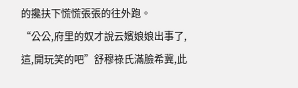的攙扶下慌慌張張的往外跑。
“公公,府里的奴才說云嬪娘娘出事了,這,開玩笑的吧”舒穆祿氏滿臉希冀,此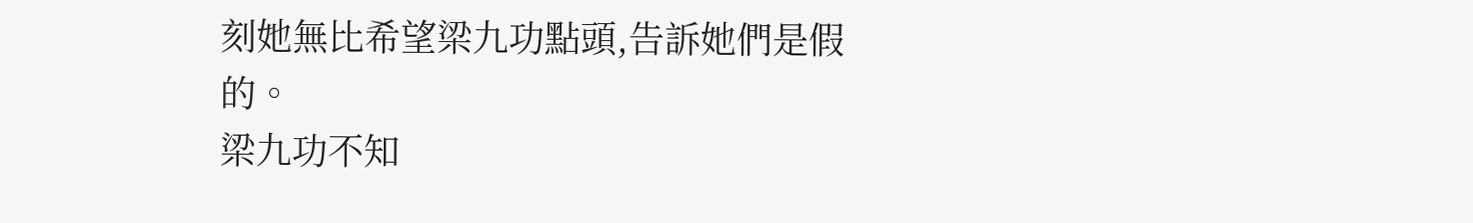刻她無比希望梁九功點頭,告訴她們是假的。
梁九功不知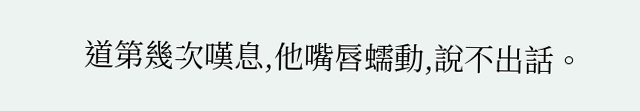道第幾次嘆息,他嘴唇蠕動,說不出話。